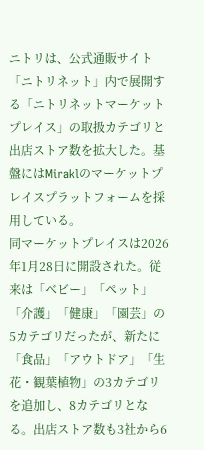ニトリは、公式通販サイト「ニトリネット」内で展開する「ニトリネットマーケットプレイス」の取扱カテゴリと出店ストア数を拡大した。基盤にはMiraklのマーケットプレイスプラットフォームを採用している。
同マーケットプレイスは2026年1月28日に開設された。従来は「ベビー」「ペット」「介護」「健康」「園芸」の5カテゴリだったが、新たに「食品」「アウトドア」「生花・観葉植物」の3カテゴリを追加し、8カテゴリとなる。出店ストア数も3社から6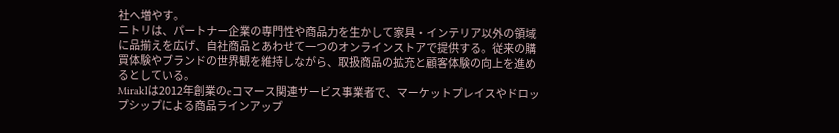社へ増やす。
ニトリは、パートナー企業の専門性や商品力を生かして家具・インテリア以外の領域に品揃えを広げ、自社商品とあわせて一つのオンラインストアで提供する。従来の購買体験やブランドの世界観を維持しながら、取扱商品の拡充と顧客体験の向上を進めるとしている。
Miraklは2012年創業のeコマース関連サービス事業者で、マーケットプレイスやドロップシップによる商品ラインアップ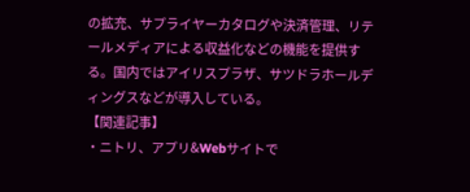の拡充、サプライヤーカタログや決済管理、リテールメディアによる収益化などの機能を提供する。国内ではアイリスプラザ、サツドラホールディングスなどが導入している。
【関連記事】
・ニトリ、アプリ&Webサイトで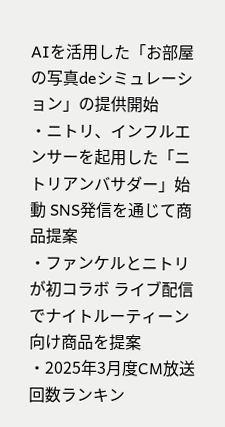AIを活用した「お部屋の写真deシミュレーション」の提供開始
・ニトリ、インフルエンサーを起用した「ニトリアンバサダー」始動 SNS発信を通じて商品提案
・ファンケルとニトリが初コラボ ライブ配信でナイトルーティーン向け商品を提案
・2025年3月度CM放送回数ランキン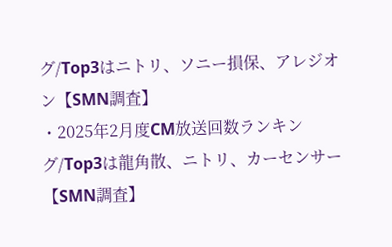グ/Top3はニトリ、ソニー損保、アレジオン【SMN調査】
・2025年2月度CM放送回数ランキング/Top3は龍角散、ニトリ、カーセンサー【SMN調査】